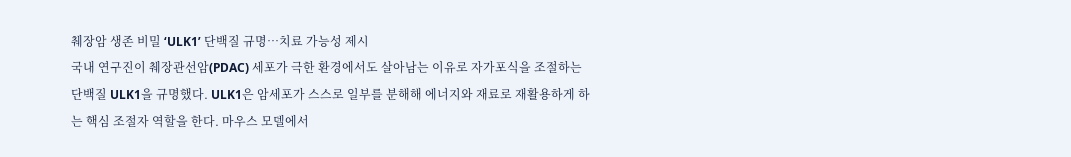췌장암 생존 비밀 ‘ULK1’ 단백질 규명…치료 가능성 제시
국내 연구진이 췌장관선암(PDAC) 세포가 극한 환경에서도 살아남는 이유로 자가포식을 조절하는 단백질 ULK1을 규명했다. ULK1은 암세포가 스스로 일부를 분해해 에너지와 재료로 재활용하게 하는 핵심 조절자 역할을 한다. 마우스 모델에서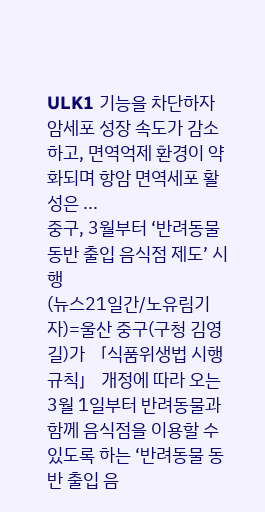ULK1 기능을 차단하자 암세포 성장 속도가 감소하고, 면역억제 환경이 약화되며 항암 면역세포 활성은 ...
중구, 3월부터 ‘반려동물 동반 출입 음식점 제도’ 시행
(뉴스21일간/노유림기자)=울산 중구(구청 김영길)가 「식품위생법 시행규칙」 개정에 따라 오는 3월 1일부터 반려동물과 함께 음식점을 이용할 수 있도록 하는 ‘반려동물 동반 출입 음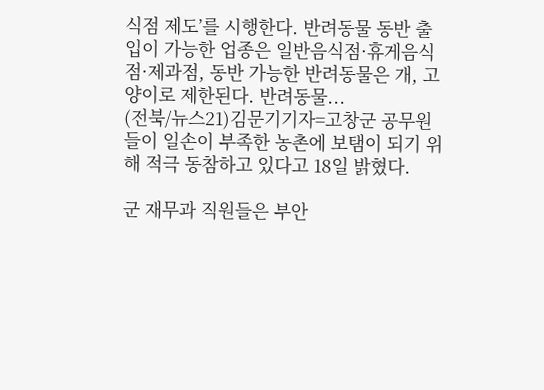식점 제도’를 시행한다. 반려동물 동반 출입이 가능한 업종은 일반음식점·휴게음식점·제과점, 동반 가능한 반려동물은 개, 고양이로 제한된다. 반려동물...
(전북/뉴스21)김문기기자=고창군 공무원들이 일손이 부족한 농촌에 보탬이 되기 위해 적극 동참하고 있다고 18일 밝혔다.

군 재무과 직원들은 부안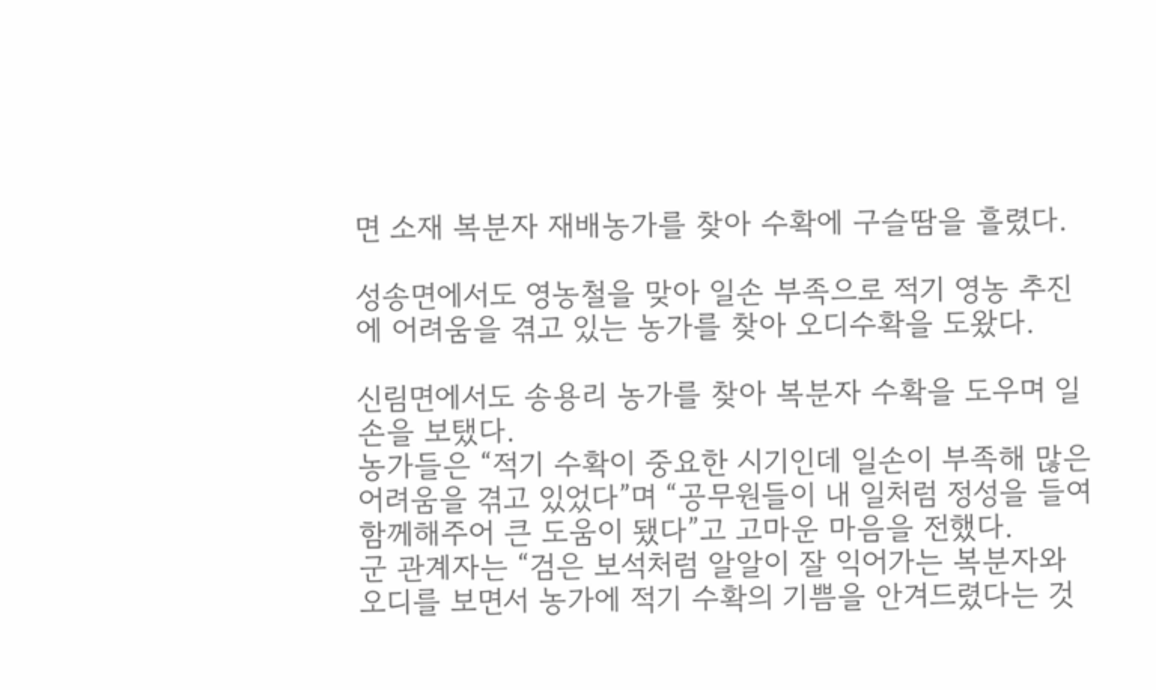면 소재 복분자 재배농가를 찾아 수확에 구슬땀을 흘렸다.

성송면에서도 영농철을 맞아 일손 부족으로 적기 영농 추진에 어려움을 겪고 있는 농가를 찾아 오디수확을 도왔다.

신림면에서도 송용리 농가를 찾아 복분자 수확을 도우며 일손을 보탰다.
농가들은 “적기 수확이 중요한 시기인데 일손이 부족해 많은 어려움을 겪고 있었다”며 “공무원들이 내 일처럼 정성을 들여 함께해주어 큰 도움이 됐다”고 고마운 마음을 전했다.
군 관계자는 “검은 보석처럼 알알이 잘 익어가는 복분자와 오디를 보면서 농가에 적기 수확의 기쁨을 안겨드렸다는 것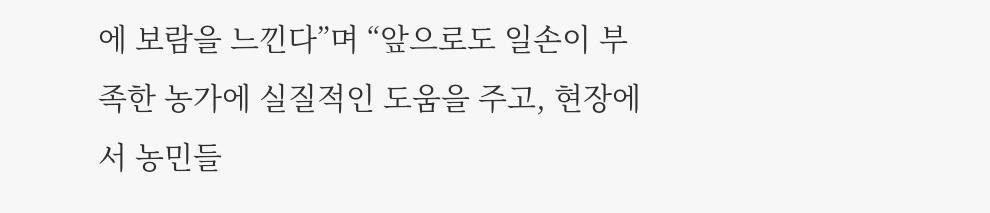에 보람을 느낀다”며 “앞으로도 일손이 부족한 농가에 실질적인 도움을 주고, 현장에서 농민들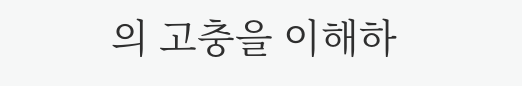의 고충을 이해하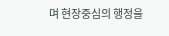며 현장중심의 행정을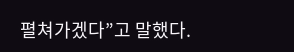펼쳐가겠다”고 말했다.